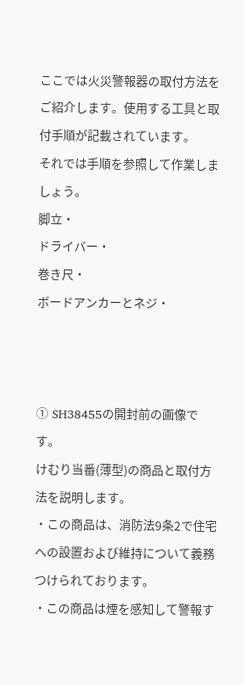ここでは火災警報器の取付方法をご紹介します。使用する工具と取付手順が記載されています。
それでは手順を参照して作業しましょう。
脚立・
ドライバー・
巻き尺・
ボードアンカーとネジ・



① SH38455の開封前の画像です。
けむり当番(薄型)の商品と取付方法を説明します。
・この商品は、消防法9条2で住宅への設置および維持について義務つけられております。
・この商品は煙を感知して警報す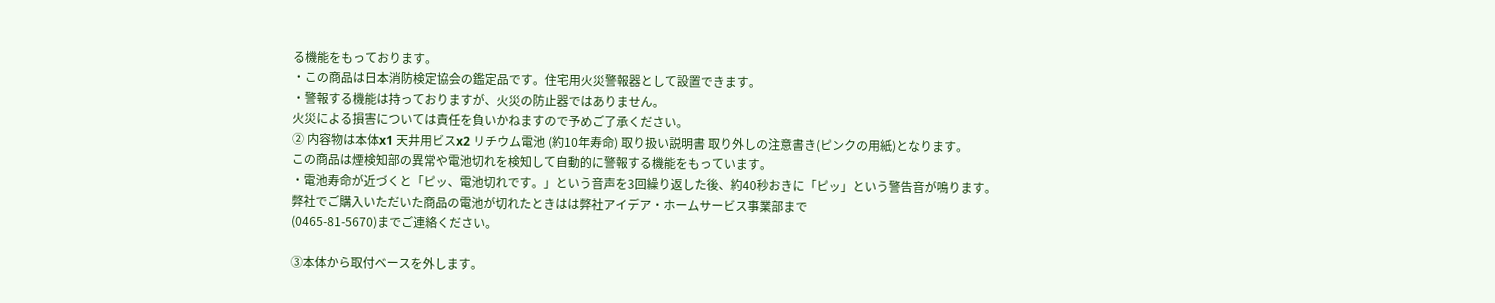る機能をもっております。
・この商品は日本消防検定協会の鑑定品です。住宅用火災警報器として設置できます。
・警報する機能は持っておりますが、火災の防止器ではありません。
火災による損害については責任を負いかねますので予めご了承ください。
② 内容物は本体x1 天井用ビスx2 リチウム電池 (約10年寿命) 取り扱い説明書 取り外しの注意書き(ピンクの用紙)となります。
この商品は煙検知部の異常や電池切れを検知して自動的に警報する機能をもっています。
・電池寿命が近づくと「ピッ、電池切れです。」という音声を3回繰り返した後、約40秒おきに「ピッ」という警告音が鳴ります。
弊社でご購入いただいた商品の電池が切れたときはは弊社アイデア・ホームサービス事業部まで
(0465-81-5670)までご連絡ください。

③本体から取付ベースを外します。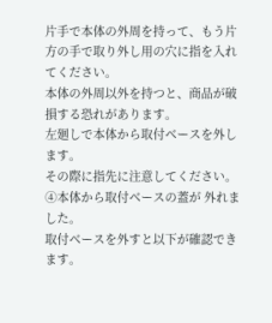片手で本体の外周を持って、もう片方の手で取り外し用の穴に指を入れてください。
本体の外周以外を持つと、商品が破損する恐れがあります。
左廻しで本体から取付ベースを外します。
その際に指先に注意してください。
④本体から取付ベースの蓋が 外れました。
取付ベースを外すと以下が確認できます。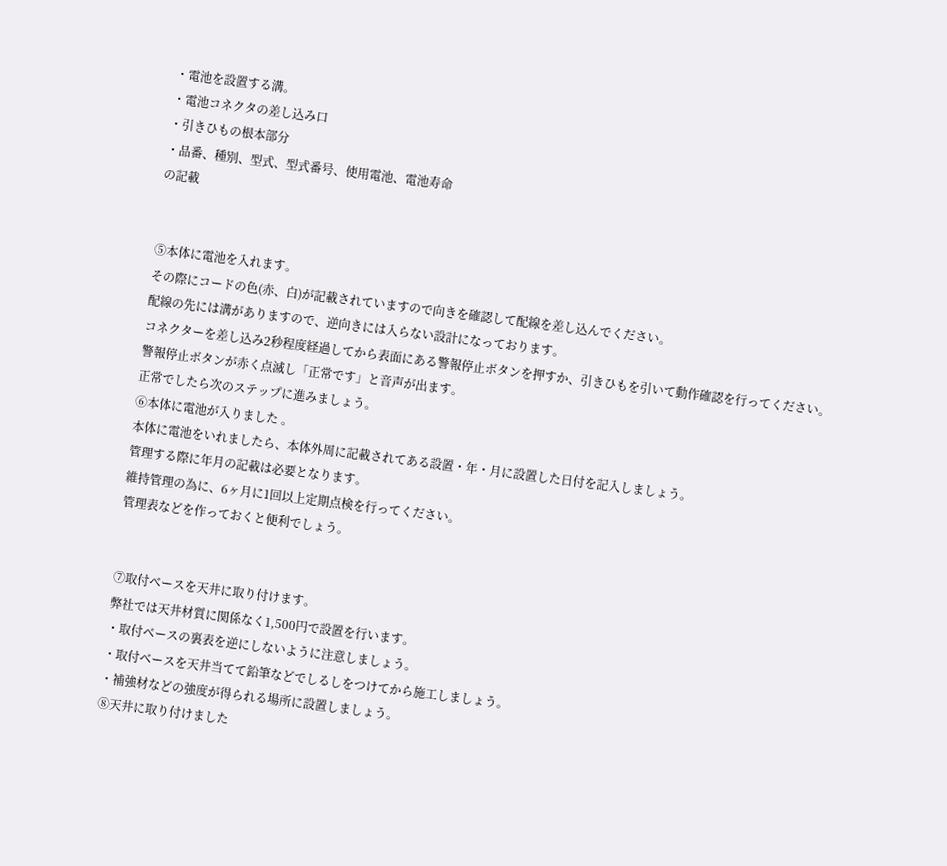・電池を設置する溝。
・電池コネクタの差し込み口
・引きひもの根本部分
・品番、種別、型式、型式番号、使用電池、電池寿命
の記載


⑤本体に電池を入れます。
その際にコードの色(赤、白)が記載されていますので向きを確認して配線を差し込んでください。
配線の先には溝がありますので、逆向きには入らない設計になっております。
コネクターを差し込み2秒程度経過してから表面にある警報停止ボタンを押すか、引きひもを引いて動作確認を行ってください。
警報停止ボタンが赤く点滅し「正常です」と音声が出ます。
正常でしたら次のステップに進みましょう。
⑥本体に電池が入りました 。
本体に電池をいれましたら、本体外周に記載されてある設置・年・月に設置した日付を記入しましょう。
管理する際に年月の記載は必要となります。
維持管理の為に、6ヶ月に1回以上定期点検を行ってください。
管理表などを作っておくと便利でしょう。


⑦取付ベースを天井に取り付けます。
弊社では天井材質に関係なく1,500円で設置を行います。
・取付ベースの裏表を逆にしないように注意しましょう。
・取付ベースを天井当てて鉛筆などでしるしをつけてから施工しましょう。
・補強材などの強度が得られる場所に設置しましょう。
⑧天井に取り付けました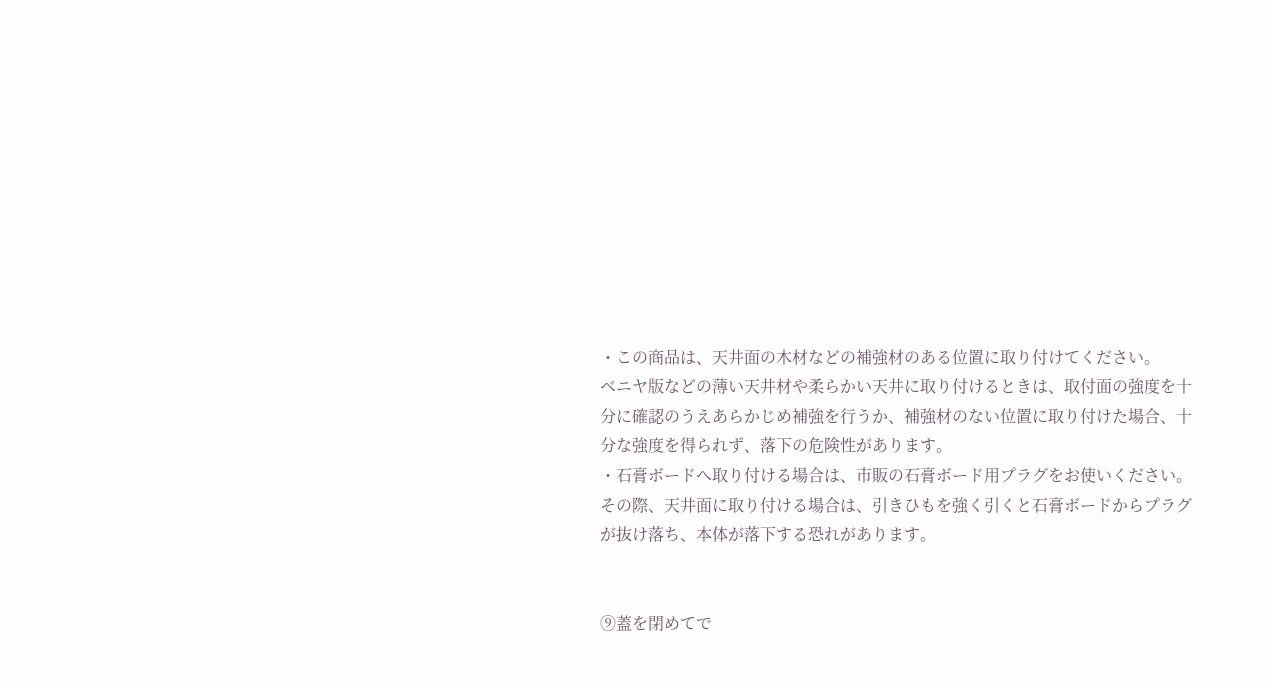・この商品は、天井面の木材などの補強材のある位置に取り付けてください。
ベニヤ版などの薄い天井材や柔らかい天井に取り付けるときは、取付面の強度を十分に確認のうえあらかじめ補強を行うか、補強材のない位置に取り付けた場合、十分な強度を得られず、落下の危険性があります。
・石膏ボードへ取り付ける場合は、市販の石膏ボード用プラグをお使いください。
その際、天井面に取り付ける場合は、引きひもを強く引くと石膏ボードからプラグが抜け落ち、本体が落下する恐れがあります。


⑨蓋を閉めてで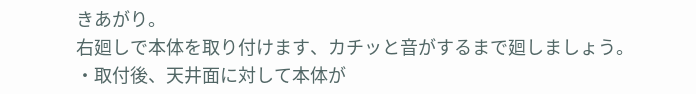きあがり。
右廻しで本体を取り付けます、カチッと音がするまで廻しましょう。
・取付後、天井面に対して本体が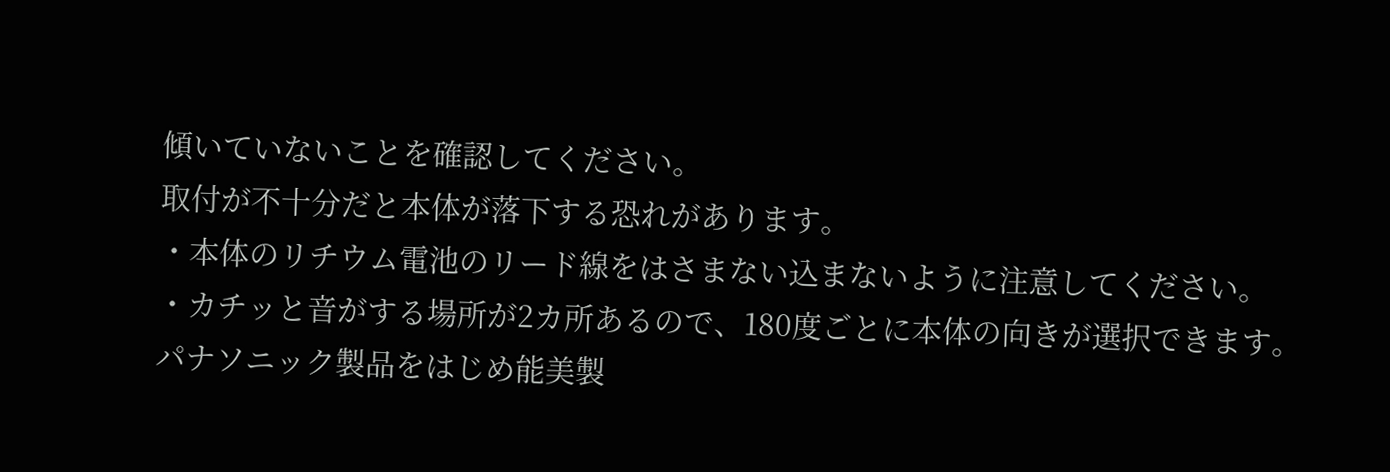傾いていないことを確認してください。
取付が不十分だと本体が落下する恐れがあります。
・本体のリチウム電池のリード線をはさまない込まないように注意してください。
・カチッと音がする場所が2カ所あるので、180度ごとに本体の向きが選択できます。
パナソニック製品をはじめ能美製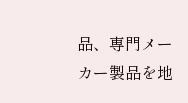品、専門メーカー製品を地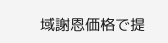域謝恩価格で提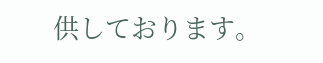供しております。